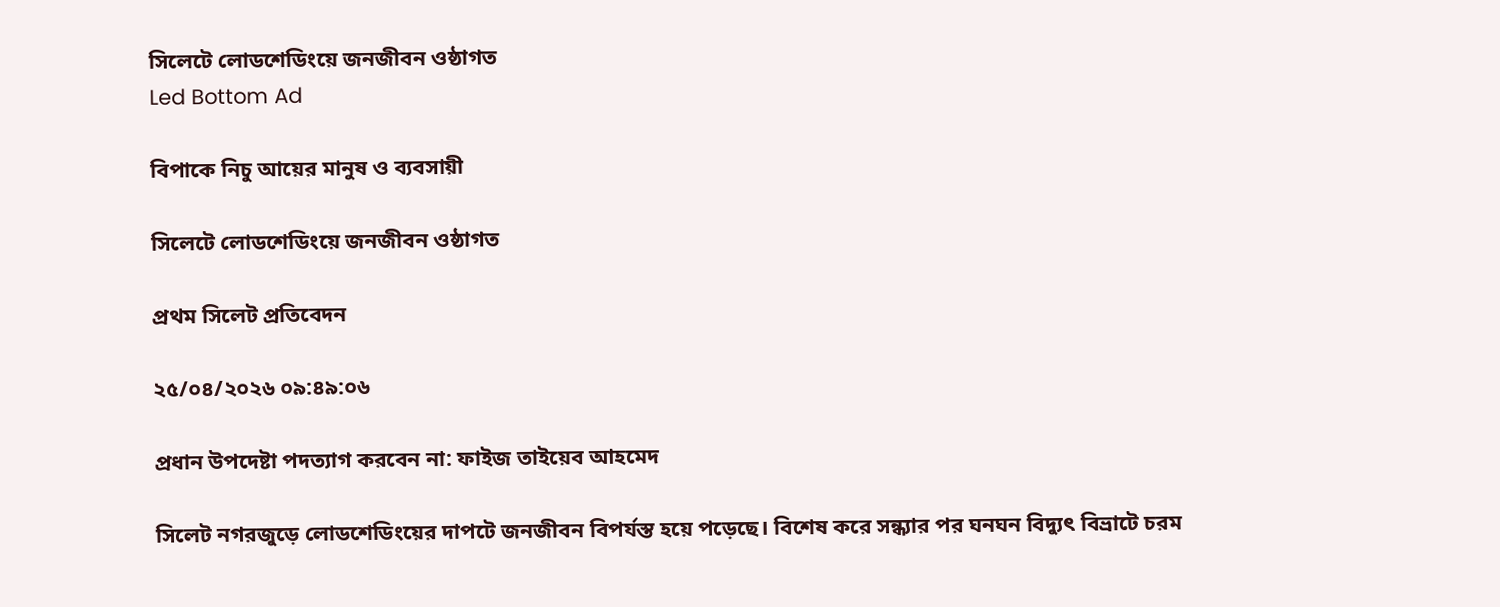সিলেটে লোডশেডিংয়ে জনজীবন ওষ্ঠাগত
Led Bottom Ad

বিপাকে নিচু আয়ের মানুষ ও ব্যবসায়ী

সিলেটে লোডশেডিংয়ে জনজীবন ওষ্ঠাগত

প্রথম সিলেট প্রতিবেদন

২৫/০৪/২০২৬ ০৯:৪৯:০৬

প্রধান উপদেষ্টা পদত্যাগ করবেন না: ফাইজ তাইয়েব আহমেদ

সিলেট নগরজুড়ে লোডশেডিংয়ের দাপটে জনজীবন বিপর্যস্ত হয়ে পড়েছে। বিশেষ করে সন্ধ্যার পর ঘনঘন বিদ্যুৎ বিভ্রাটে চরম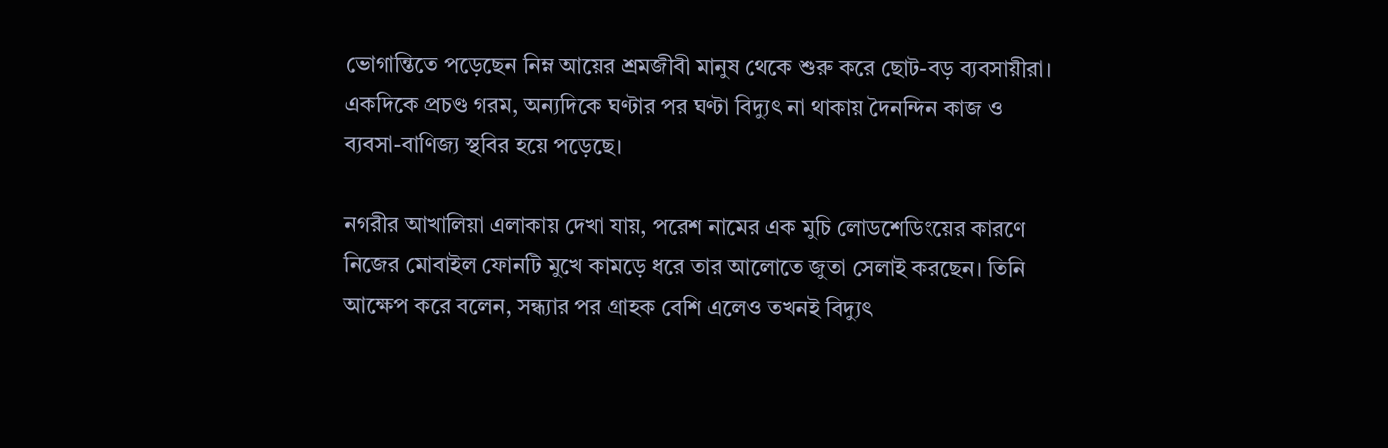ভোগান্তিতে পড়েছেন নিম্ন আয়ের শ্রমজীবী মানুষ থেকে শুরু করে ছোট-বড় ব্যবসায়ীরা। একদিকে প্রচণ্ড গরম, অন্যদিকে ঘণ্টার পর ঘণ্টা বিদ্যুৎ না থাকায় দৈনন্দিন কাজ ও ব্যবসা-বাণিজ্য স্থবির হয়ে পড়েছে।

নগরীর আখালিয়া এলাকায় দেখা যায়, পরেশ নামের এক মুচি লোডশেডিংয়ের কারণে নিজের মোবাইল ফোনটি মুখে কামড়ে ধরে তার আলোতে জুতা সেলাই করছেন। তিনি আক্ষেপ করে বলেন, সন্ধ্যার পর গ্রাহক বেশি এলেও তখনই বিদ্যুৎ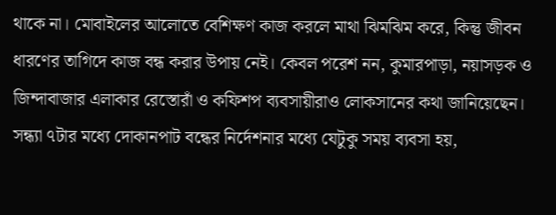থাকে না। মোবাইলের আলোতে বেশিক্ষণ কাজ করলে মাথা ঝিমঝিম করে, কিন্তু জীবন ধারণের তাগিদে কাজ বন্ধ করার উপায় নেই। কেবল পরেশ নন, কুমারপাড়া, নয়াসড়ক ও জিন্দাবাজার এলাকার রেস্তোরাঁ ও কফিশপ ব্যবসায়ীরাও লোকসানের কথা জানিয়েছেন। সন্ধ্যা ৭টার মধ্যে দোকানপাট বন্ধের নির্দেশনার মধ্যে যেটুকু সময় ব্যবসা হয়,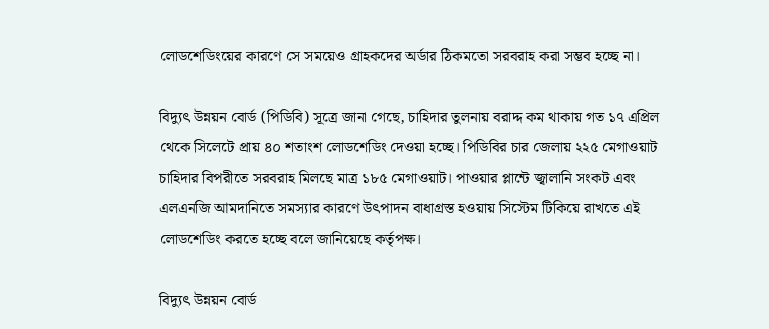লোডশেডিংয়ের কারণে সে সময়েও গ্রাহকদের অর্ডার ঠিকমতো সরবরাহ করা সম্ভব হচ্ছে না।

বিদ্যুৎ উন্নয়ন বোর্ড (পিডিবি) সূত্রে জানা গেছে, চাহিদার তুলনায় বরাদ্দ কম থাকায় গত ১৭ এপ্রিল থেকে সিলেটে প্রায় ৪০ শতাংশ লোডশেডিং দেওয়া হচ্ছে। পিডিবির চার জেলায় ২২৫ মেগাওয়াট চাহিদার বিপরীতে সরবরাহ মিলছে মাত্র ১৮৫ মেগাওয়াট। পাওয়ার প্লান্টে জ্বালানি সংকট এবং এলএনজি আমদানিতে সমস্যার কারণে উৎপাদন বাধাগ্রস্ত হওয়ায় সিস্টেম টিকিয়ে রাখতে এই লোডশেডিং করতে হচ্ছে বলে জানিয়েছে কর্তৃপক্ষ।

বিদ্যুৎ উন্নয়ন বোর্ড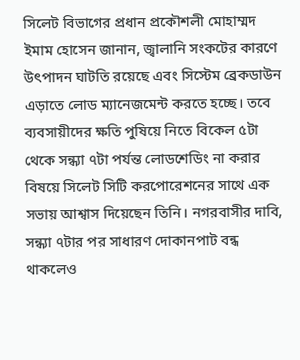সিলেট বিভাগের প্রধান প্রকৌশলী মোহাম্মদ ইমাম হোসেন জানান, জ্বালানি সংকটের কারণে উৎপাদন ঘাটতি রয়েছে এবং সিস্টেম ব্রেকডাউন এড়াতে লোড ম্যানেজমেন্ট করতে হচ্ছে। তবে ব্যবসায়ীদের ক্ষতি পুষিয়ে নিতে বিকেল ৫টা থেকে সন্ধ্যা ৭টা পর্যন্ত লোডশেডিং না করার বিষয়ে সিলেট সিটি করপোরেশনের সাথে এক সভায় আশ্বাস দিয়েছেন তিনি। নগরবাসীর দাবি, সন্ধ্যা ৭টার পর সাধারণ দোকানপাট বন্ধ থাকলেও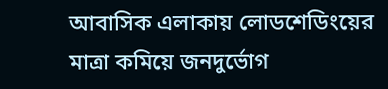আবাসিক এলাকায় লোডশেডিংয়ের মাত্রা কমিয়ে জনদুর্ভোগ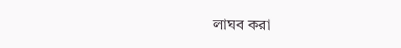লাঘব করা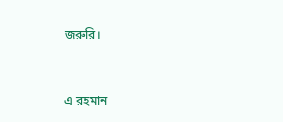জরুরি।


এ রহমান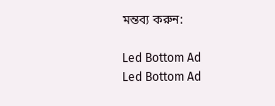মন্তব্য করুন:

Led Bottom Ad
Led Bottom Ad